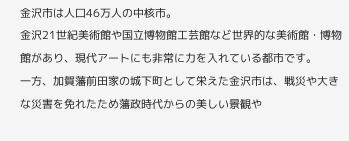金沢市は人口46万人の中核市。
金沢21世紀美術館や国立博物館工芸館など世界的な美術館・博物館があり、現代アートにも非常に力を入れている都市です。
一方、加賀藩前田家の城下町として栄えた金沢市は、戦災や大きな災害を免れたため藩政時代からの美しい景観や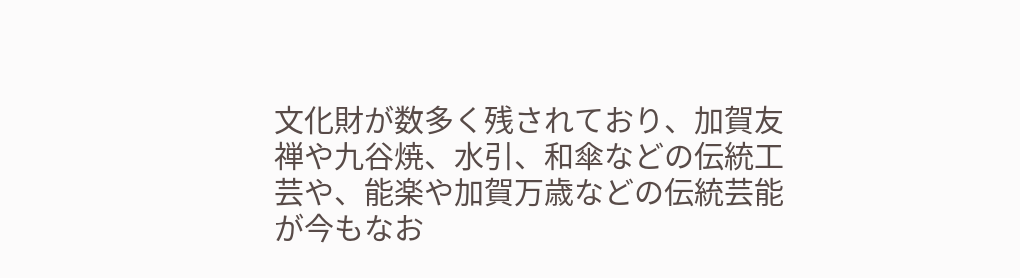文化財が数多く残されており、加賀友禅や九谷焼、水引、和傘などの伝統工芸や、能楽や加賀万歳などの伝統芸能が今もなお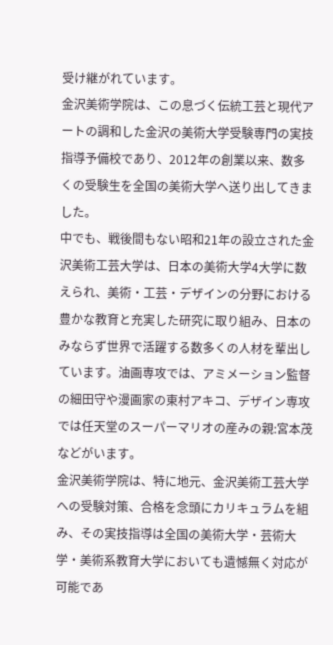受け継がれています。
金沢美術学院は、この息づく伝統工芸と現代アートの調和した金沢の美術大学受験専門の実技指導予備校であり、2012年の創業以来、数多くの受験生を全国の美術大学へ送り出してきました。
中でも、戦後間もない昭和21年の設立された金沢美術工芸大学は、日本の美術大学4大学に数えられ、美術・工芸・デザインの分野における豊かな教育と充実した研究に取り組み、日本のみならず世界で活躍する数多くの人材を輩出しています。油画専攻では、アミメーション監督の細田守や漫画家の東村アキコ、デザイン専攻では任天堂のスーパーマリオの産みの親:宮本茂などがいます。
金沢美術学院は、特に地元、金沢美術工芸大学への受験対策、合格を念頭にカリキュラムを組み、その実技指導は全国の美術大学・芸術大学・美術系教育大学においても遺憾無く対応が可能であ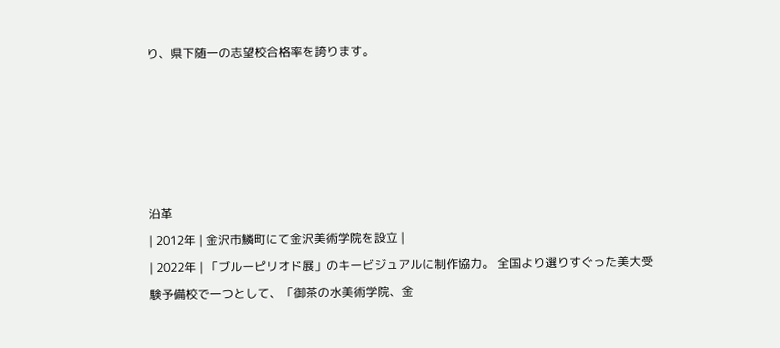り、県下随一の志望校合格率を誇ります。





沿革
| 2012年 | 金沢市鱗町にて金沢美術学院を設立 |
| 2022年 | 「ブルーピリオド展」のキービジュアルに制作協力。 全国より選りすぐった美大受験予備校で一つとして、「御茶の水美術学院、金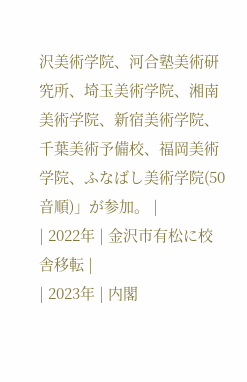沢美術学院、河合塾美術研究所、埼玉美術学院、湘南美術学院、新宿美術学院、千葉美術予備校、福岡美術学院、ふなばし美術学院(50音順)」が参加。 |
| 2022年 | 金沢市有松に校舎移転 |
| 2023年 | 内閣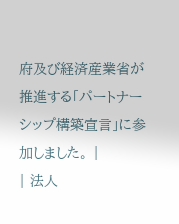府及び経済産業省が推進する「パートナーシップ構築宣言」に参加しました。 |
| 法人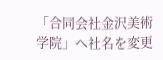「合同会社金沢美術学院」へ社名を変更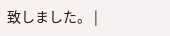致しました。 |